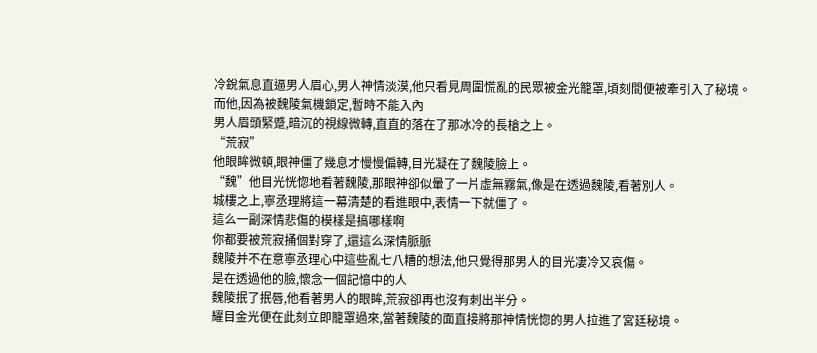冷銳氣息直逼男人眉心,男人神情淡漠,他只看見周圍慌亂的民眾被金光籠罩,頃刻間便被牽引入了秘境。
而他,因為被魏陵氣機鎖定,暫時不能入內
男人眉頭緊蹙,暗沉的視線微轉,直直的落在了那冰冷的長槍之上。
“荒寂”
他眼眸微頓,眼神僵了幾息才慢慢偏轉,目光凝在了魏陵臉上。
“魏”他目光恍惚地看著魏陵,那眼神卻似暈了一片虛無霧氣,像是在透過魏陵,看著別人。
城樓之上,寧丞理將這一幕清楚的看進眼中,表情一下就僵了。
這么一副深情悲傷的模樣是搞哪樣啊
你都要被荒寂捅個對穿了,還這么深情脈脈
魏陵并不在意寧丞理心中這些亂七八糟的想法,他只覺得那男人的目光凄冷又哀傷。
是在透過他的臉,懷念一個記憶中的人
魏陵抿了抿唇,他看著男人的眼眸,荒寂卻再也沒有刺出半分。
耀目金光便在此刻立即籠罩過來,當著魏陵的面直接將那神情恍惚的男人拉進了宮廷秘境。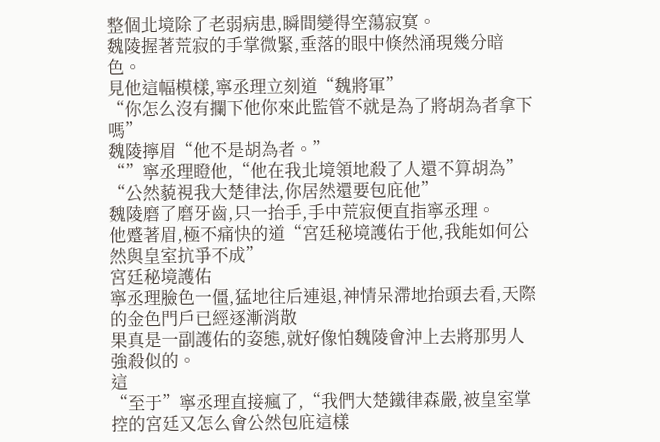整個北境除了老弱病患,瞬間變得空蕩寂寞。
魏陵握著荒寂的手掌微緊,垂落的眼中倏然涌現幾分暗色。
見他這幅模樣,寧丞理立刻道“魏將軍”
“你怎么沒有攔下他你來此監管不就是為了將胡為者拿下嗎”
魏陵擰眉“他不是胡為者。”
“”寧丞理瞪他,“他在我北境領地殺了人還不算胡為”
“公然藐視我大楚律法,你居然還要包庇他”
魏陵磨了磨牙齒,只一抬手,手中荒寂便直指寧丞理。
他蹙著眉,極不痛快的道“宮廷秘境護佑于他,我能如何公然與皇室抗爭不成”
宮廷秘境護佑
寧丞理臉色一僵,猛地往后連退,神情呆滯地抬頭去看,天際的金色門戶已經逐漸消散
果真是一副護佑的姿態,就好像怕魏陵會沖上去將那男人強殺似的。
這
“至于”寧丞理直接瘋了,“我們大楚鐵律森嚴,被皇室掌控的宮廷又怎么會公然包庇這樣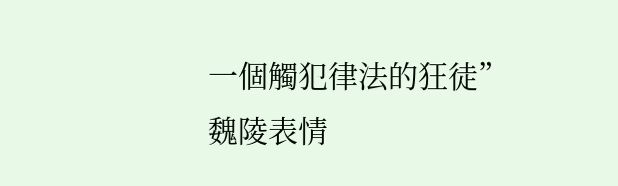一個觸犯律法的狂徒”
魏陵表情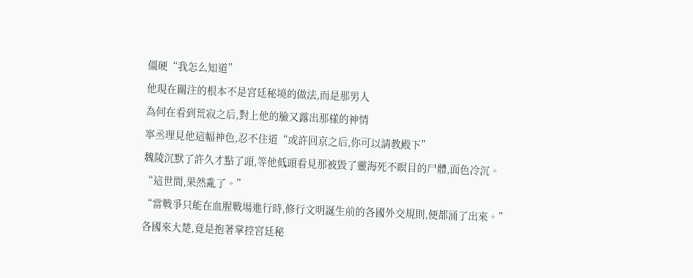僵硬“我怎么知道”
他現在關注的根本不是宮廷秘境的做法,而是那男人
為何在看到荒寂之后,對上他的臉又露出那樣的神情
寧丞理見他這幅神色,忍不住道“或許回京之后,你可以請教殿下”
魏陵沉默了許久才點了頭,等他低頭看見那被毀了靈海死不瞑目的尸體,面色冷沉。
“這世間,果然亂了。”
“當戰爭只能在血腥戰場進行時,修行文明誕生前的各國外交規則,便都涌了出來。”
各國來大楚,竟是抱著掌控宮廷秘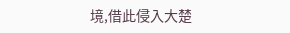境,借此侵入大楚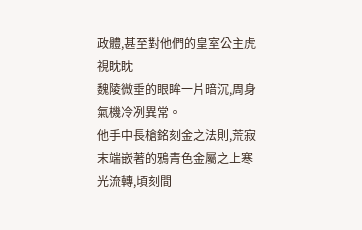政體,甚至對他們的皇室公主虎視眈眈
魏陵微垂的眼眸一片暗沉,周身氣機冷冽異常。
他手中長槍銘刻金之法則,荒寂末端嵌著的鴉青色金屬之上寒光流轉,頃刻間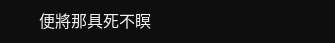便將那具死不瞑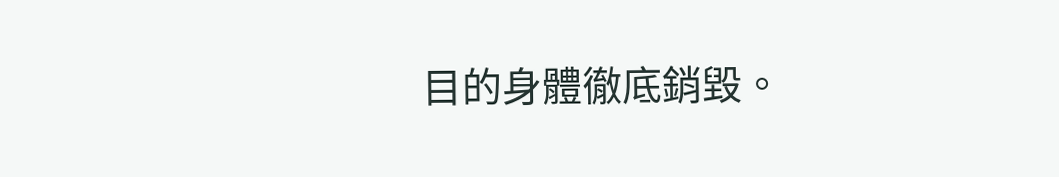目的身體徹底銷毀。